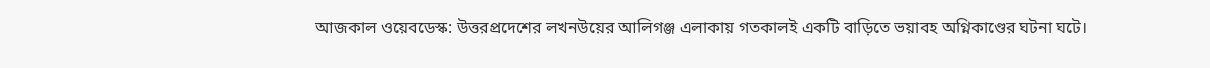আজকাল ওয়েবডেস্ক: উত্তরপ্রদেশের লখনউয়ের আলিগঞ্জ এলাকায় গতকালই একটি বাড়িতে ভয়াবহ অগ্নিকাণ্ডের ঘটনা ঘটে।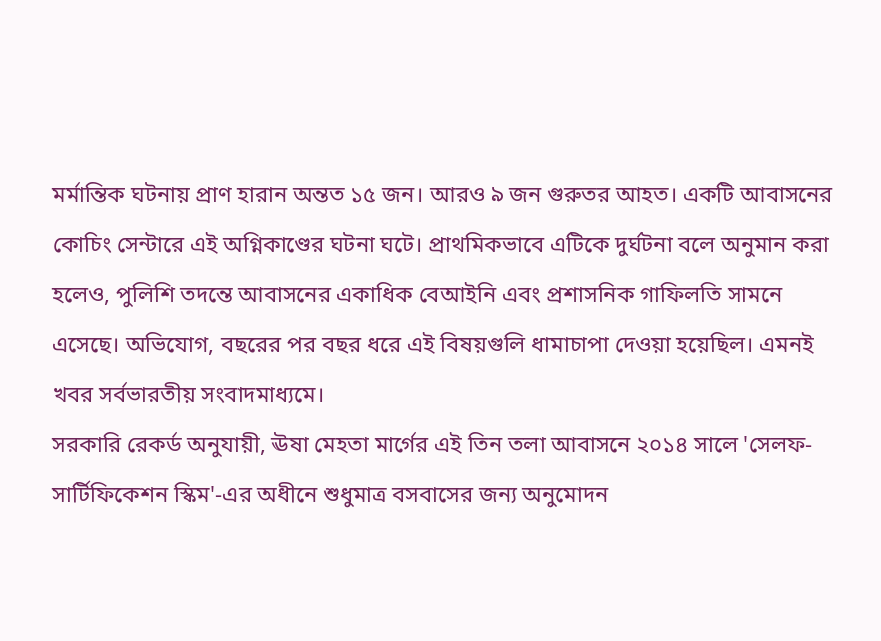মর্মান্তিক ঘটনায় প্রাণ হারান অন্তত ১৫ জন। আরও ৯ জন গুরুতর আহত। একটি আবাসনের কোচিং সেন্টারে এই অগ্নিকাণ্ডের ঘটনা ঘটে। প্রাথমিকভাবে এটিকে দুর্ঘটনা বলে অনুমান করা হলেও, পুলিশি তদন্তে আবাসনের একাধিক বেআইনি এবং প্রশাসনিক গাফিলতি সামনে এসেছে। অভিযোগ, বছরের পর বছর ধরে এই বিষয়গুলি ধামাচাপা দেওয়া হয়েছিল। এমনই খবর সর্বভারতীয় সংবাদমাধ্যমে।
সরকারি রেকর্ড অনুযায়ী, ঊষা মেহতা মার্গের এই তিন তলা আবাসনে ২০১৪ সালে 'সেলফ-সার্টিফিকেশন স্কিম'-এর অধীনে শুধুমাত্র বসবাসের জন্য অনুমোদন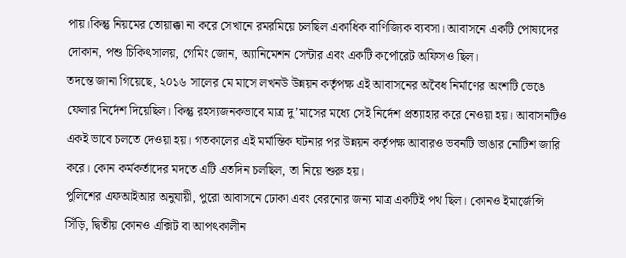পায়।কিন্তু নিয়মের তোয়াক্কা না করে সেখানে রমরমিয়ে চলছিল একাধিক বাণিজ্যিক ব্যবসা। আবাসনে একটি পোষ্যদের দোকান, পশু চিকিৎসালয়, গেমিং জোন, অ্যানিমেশন সেন্টার এবং একটি কর্পোরেট অফিসও ছিল।
তদন্তে জানা গিয়েছে, ২০১৬ সালের মে মাসে লখনউ উন্নয়ন কর্তৃপক্ষ এই আবাসনের অবৈধ নির্মাণের অংশটি ভেঙে ফেলার নির্দেশ দিয়েছিল। কিন্তু রহস্যজনকভাবে মাত্র দু’মাসের মধ্যে সেই নির্দেশ প্রত্যাহার করে নেওয়া হয়। আবাসনটিও একই ভাবে চলতে দেওয়া হয়। গতকালের এই মর্মান্তিক ঘটনার পর উন্নয়ন কর্তৃপক্ষ আবারও ভবনটি ভাঙার নোটিশ জারি করে। কোন কর্মকর্তাদের মদতে এটি এতদিন চলছিল, তা নিয়ে শুরু হয়।
পুলিশের এফআইআর অনুযায়ী, পুরো আবাসনে ঢোকা এবং বেরনোর জন্য মাত্র একটিই পথ ছিল। কোনও ইমার্জেন্সি সিঁড়ি, দ্বিতীয় কোনও এক্সিট বা আপৎকালীন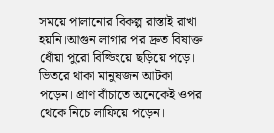সময়ে পালানোর বিকল্প রাস্তাই রাখা হয়নি।আগুন লাগার পর দ্রুত বিষাক্ত ধোঁয়া পুরো বিল্ডিংয়ে ছড়িয়ে পড়ে। ভিতরে থাকা মানুষজন আটকা পড়েন। প্রাণ বাঁচাতে অনেকেই ওপর থেকে নিচে লাফিয়ে পড়েন।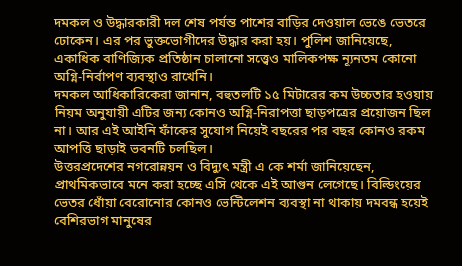দমকল ও উদ্ধারকারী দল শেষ পর্যন্ত পাশের বাড়ির দেওয়াল ভেঙে ভেতরে ঢোকেন। এর পর ভুক্তভোগীদের উদ্ধার করা হয়। পুলিশ জানিয়েছে, একাধিক বাণিজ্যিক প্রতিষ্ঠান চালানো সত্ত্বেও মালিকপক্ষ ন্যূনতম কোনো অগ্নি-নির্বাপণ ব্যবস্থাও রাখেনি।
দমকল আধিকারিকেরা জানান, বহুতলটি ১৫ মিটারের কম উচ্চতার হওয়ায় নিয়ম অনুযায়ী এটির জন্য কোনও অগ্নি-নিরাপত্তা ছাড়পত্রের প্রয়োজন ছিল না। আর এই আইনি ফাঁকের সুযোগ নিয়েই বছরের পর বছর কোনও রকম আপত্তি ছাড়াই ভবনটি চলছিল।
উত্তরপ্রদেশের নগরোন্নয়ন ও বিদ্যুৎ মন্ত্রী এ কে শর্মা জানিয়েছেন, প্রাথমিকভাবে মনে করা হচ্ছে এসি থেকে এই আগুন লেগেছে। বিল্ডিংয়ের ভেতর ধোঁয়া বেরোনোর কোনও ভেন্টিলেশন ব্যবস্থা না থাকায় দমবন্ধ হয়েই বেশিরভাগ মানুষের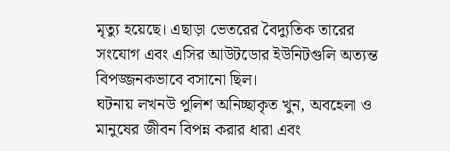মৃত্যু হয়েছে। এছাড়া ভেতরের বৈদ্যুতিক তারের সংযোগ এবং এসির আউটডোর ইউনিটগুলি অত্যন্ত বিপজ্জনকভাবে বসানো ছিল।
ঘটনায় লখনউ পুলিশ অনিচ্ছাকৃত খুন, অবহেলা ও মানুষের জীবন বিপন্ন করার ধারা এবং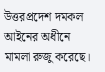উত্তরপ্রদেশ দমকল আইনের অধীনে মামলা রুজু করেছে।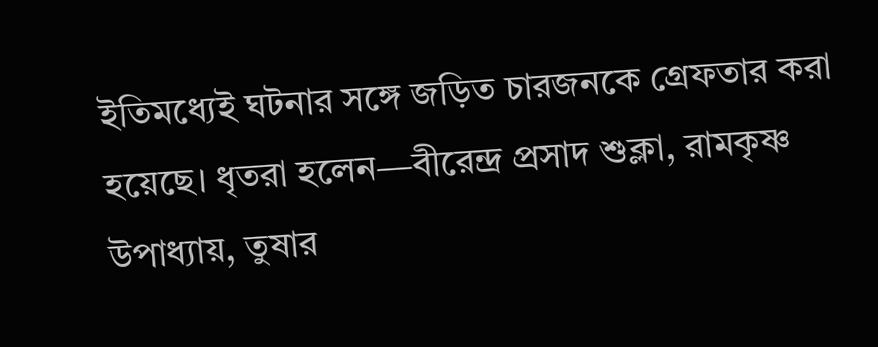ইতিমধ্যেই ঘটনার সঙ্গে জড়িত চারজনকে গ্রেফতার করা হয়েছে। ধৃতরা হলেন—বীরেন্দ্র প্রসাদ শুক্লা, রামকৃষ্ণ উপাধ্যায়, তুষার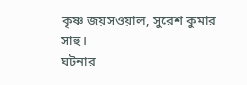কৃষ্ণ জয়সওয়াল, সুরেশ কুমার সাহু।
ঘটনার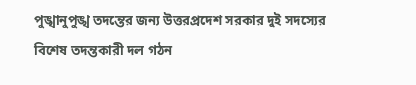পুঙ্খানুপুঙ্খ তদন্তের জন্য উত্তরপ্রদেশ সরকার দুই সদস্যের বিশেষ তদন্তকারী দল গঠন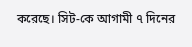করেছে। সিট-কে আগামী ৭ দিনের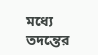মধ্যে তদন্তের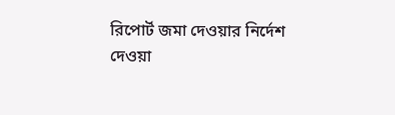রিপোর্ট জমা দেওয়ার নির্দেশ দেওয়া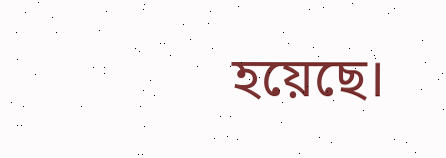হয়েছে।